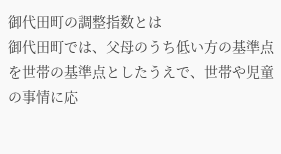御代田町の調整指数とは
御代田町では、父母のうち低い方の基準点を世帯の基準点としたうえで、世帯や児童の事情に応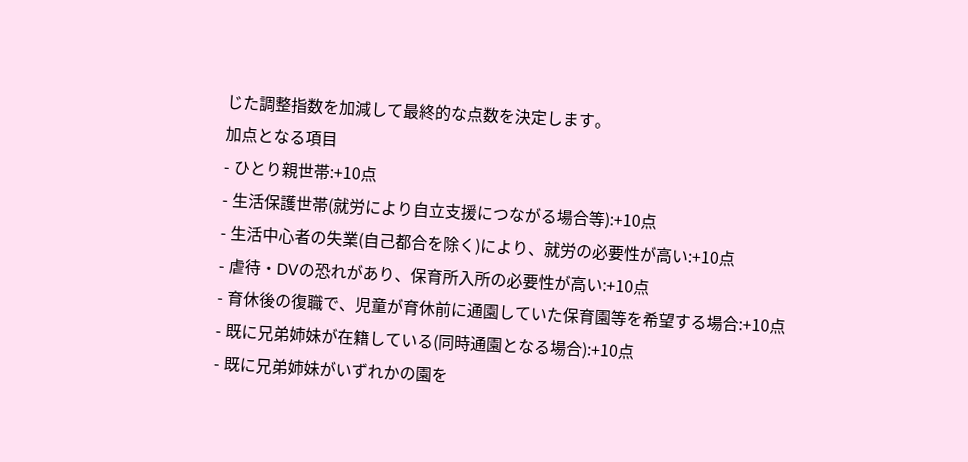じた調整指数を加減して最終的な点数を決定します。
加点となる項目
- ひとり親世帯:+10点
- 生活保護世帯(就労により自立支援につながる場合等):+10点
- 生活中心者の失業(自己都合を除く)により、就労の必要性が高い:+10点
- 虐待・DVの恐れがあり、保育所入所の必要性が高い:+10点
- 育休後の復職で、児童が育休前に通園していた保育園等を希望する場合:+10点
- 既に兄弟姉妹が在籍している(同時通園となる場合):+10点
- 既に兄弟姉妹がいずれかの園を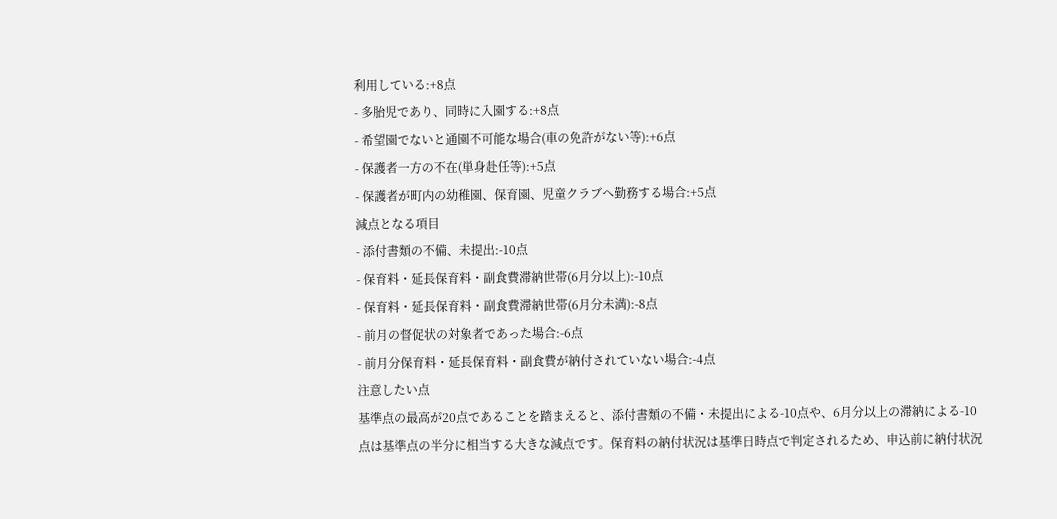利用している:+8点
- 多胎児であり、同時に入園する:+8点
- 希望園でないと通園不可能な場合(車の免許がない等):+6点
- 保護者一方の不在(単身赴任等):+5点
- 保護者が町内の幼稚園、保育園、児童クラブへ勤務する場合:+5点
減点となる項目
- 添付書類の不備、未提出:-10点
- 保育料・延長保育料・副食費滞納世帯(6月分以上):-10点
- 保育料・延長保育料・副食費滞納世帯(6月分未満):-8点
- 前月の督促状の対象者であった場合:-6点
- 前月分保育料・延長保育料・副食費が納付されていない場合:-4点
注意したい点
基準点の最高が20点であることを踏まえると、添付書類の不備・未提出による-10点や、6月分以上の滞納による-10点は基準点の半分に相当する大きな減点です。保育料の納付状況は基準日時点で判定されるため、申込前に納付状況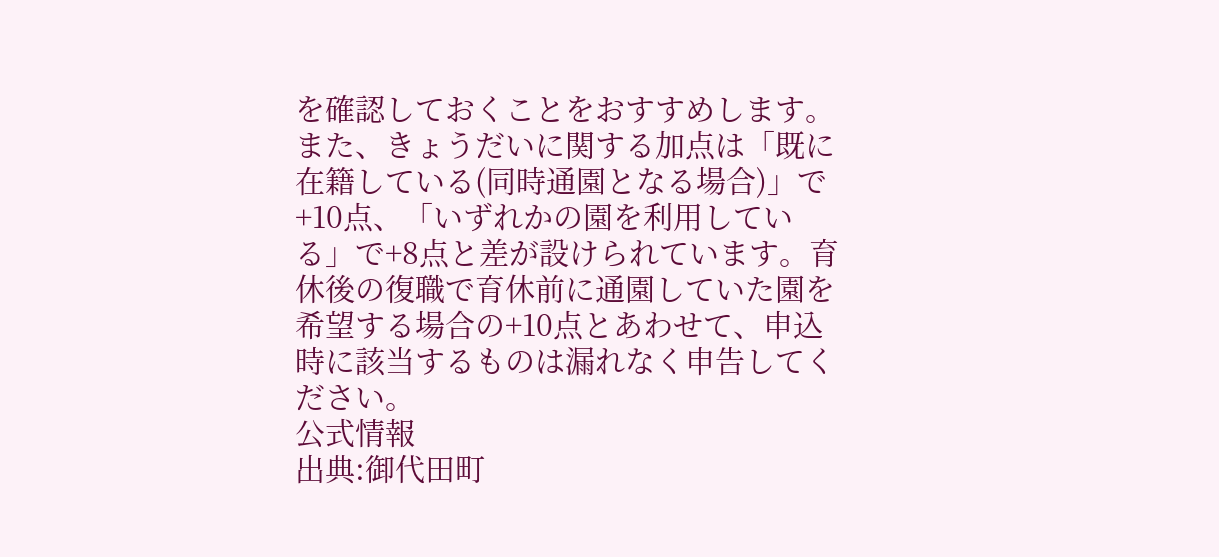を確認しておくことをおすすめします。
また、きょうだいに関する加点は「既に在籍している(同時通園となる場合)」で+10点、「いずれかの園を利用している」で+8点と差が設けられています。育休後の復職で育休前に通園していた園を希望する場合の+10点とあわせて、申込時に該当するものは漏れなく申告してください。
公式情報
出典:御代田町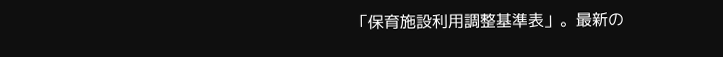「保育施設利用調整基準表」。最新の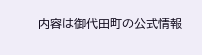内容は御代田町の公式情報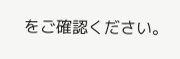をご確認ください。